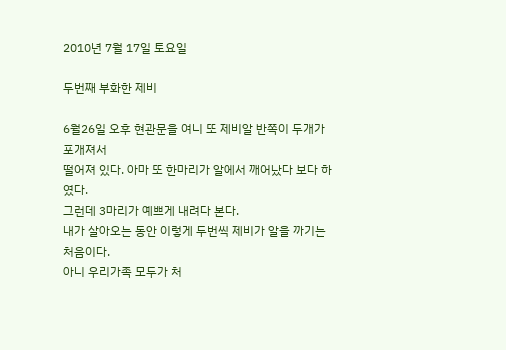2010년 7월 17일 토요일

두번째 부화한 제비

6월26일 오후 현관문을 여니 또 제비알 반쪽이 두개가 포개져서
떨어져 있다. 아마 또 한마리가 알에서 깨어났다 보다 하였다.
그런데 3마리가 예쁘게 내려다 본다.
내가 살아오는 동안 이렇게 두번씩 제비가 알을 까기는 처음이다.
아니 우리가족 모두가 처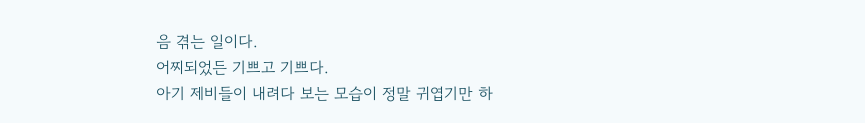음 겪는 일이다.
어찌되었든 기쁘고 기쁘다.
아기 제비들이 내려다 보는 모습이 정말 귀엽기만 하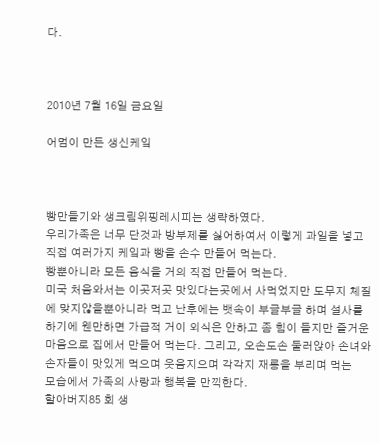다.



2010년 7월 16일 금요일

어멈이 만든 생신케잌



빵만들기와 생크림위핑레시피는 생략하였다.
우리가족은 너무 단것과 방부제를 싫어하여서 이렇게 과일을 넣고
직접 여러가지 케잌과 빵을 손수 만들어 먹는다.
빵뿐아니라 모든 음식을 거의 직접 만들어 먹는다.
미국 처음와서는 이곳저곳 맛있다는곳에서 사먹었지만 도무지 체질
에 맞지않을뿐아니라 먹고 난후에는 뱃속이 부글부글 하며 설사를
하기에 웬만하면 가급적 거이 외식은 안하고 좀 힘이 들지만 즐거운
마음으로 집에서 만들어 먹는다. 그리고, 오손도손 둘러앉아 손녀와
손자들이 맛있게 먹으며 웃음지으며 각각지 재롱을 부리며 먹는
모습에서 가족의 사랑과 행복을 만끽한다.
할아버지85 회 생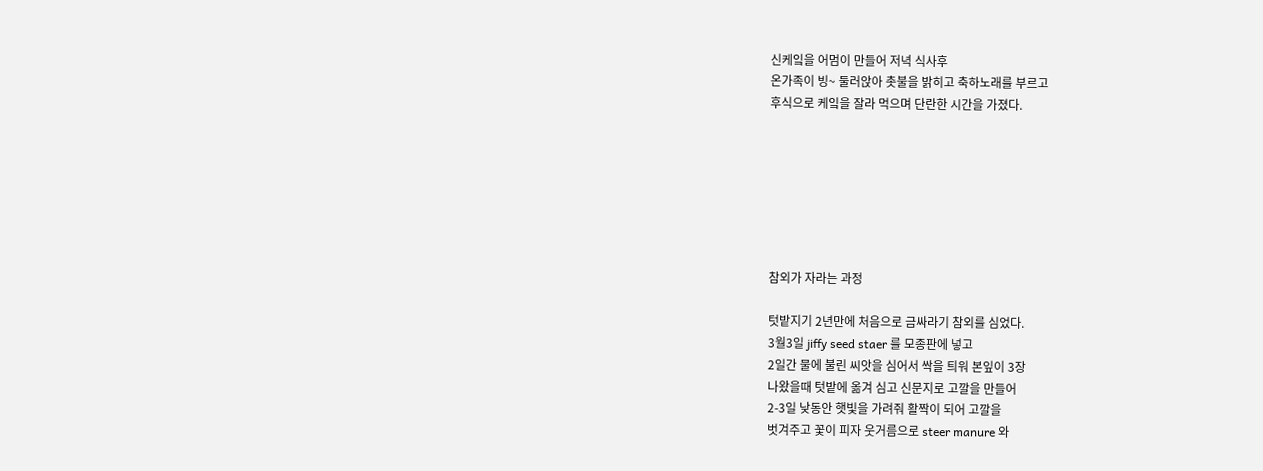신케잌을 어멈이 만들어 저녁 식사후
온가족이 빙~ 둘러앉아 촛불을 밝히고 축하노래를 부르고
후식으로 케잌을 잘라 먹으며 단란한 시간을 가졌다.







참외가 자라는 과정

텃밭지기 2년만에 처음으로 금싸라기 참외를 심었다.
3월3일 jiffy seed staer 를 모종판에 넣고
2일간 물에 불린 씨앗을 심어서 싹을 틔워 본잎이 3장
나왔을때 텃밭에 옮겨 심고 신문지로 고깔을 만들어
2-3일 낮동안 햇빛을 가려줘 활짝이 되어 고깔을
벗겨주고 꽃이 피자 웃거름으로 steer manure 와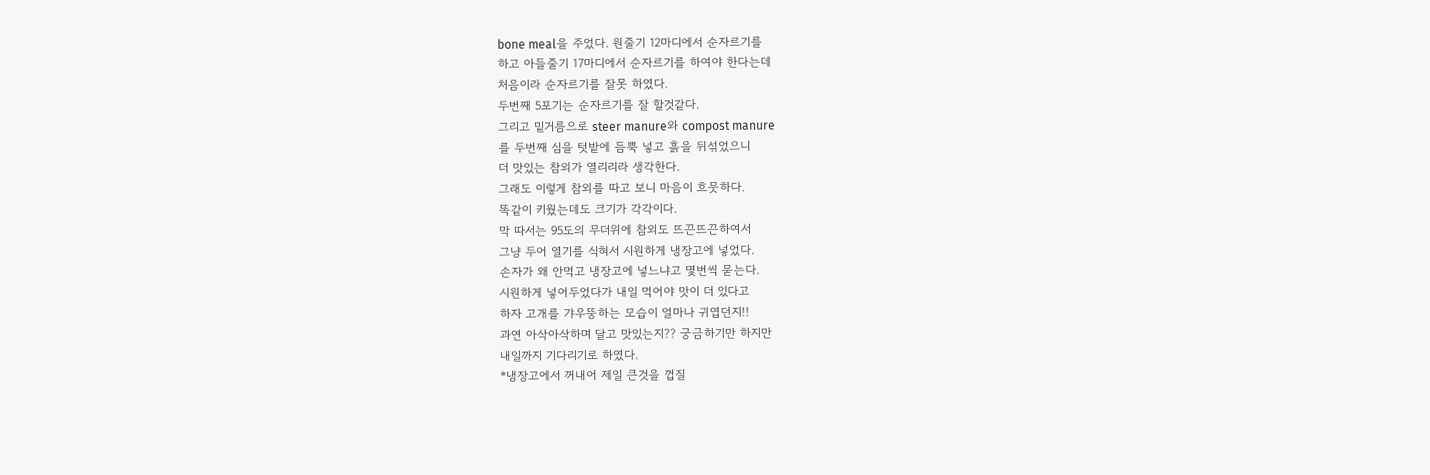bone meal을 주었다. 원줄기 12마디에서 순자르기를
하고 아들줄기 17마디에서 순자르기를 하여야 한다는데
처음이라 순자르기를 잘못 하였다.
두번째 5포기는 순자르기를 잘 할것같다.
그리고 밑거름으로 steer manure와 compost manure
를 두번째 심을 텃밭에 듬뿍 넣고 흙을 뒤섞었으니
더 맛있는 참외가 열리리라 생각한다.
그래도 이렇게 참외를 따고 보니 마음이 흐뭇하다.
똑같이 키웠는데도 크기가 각각이다.
막 따서는 95도의 무더위에 참외도 뜨끈뜨끈하여서
그냥 두어 열기를 식혀서 시원하게 냉장고에 넣었다.
손자가 왜 안먹고 냉장고에 넣느냐고 몇번씩 묻는다.
시원하게 넣어두었다가 내일 먹어야 맛이 더 있다고
하자 고개를 갸우뚱하는 모습이 얼마나 귀엽던지!!
과연 아삭아삭하며 달고 맛있는지?? 궁금하기만 하지만
내일까지 기다리기로 하였다.
*냉장고에서 꺼내어 제일 큰것을 껍질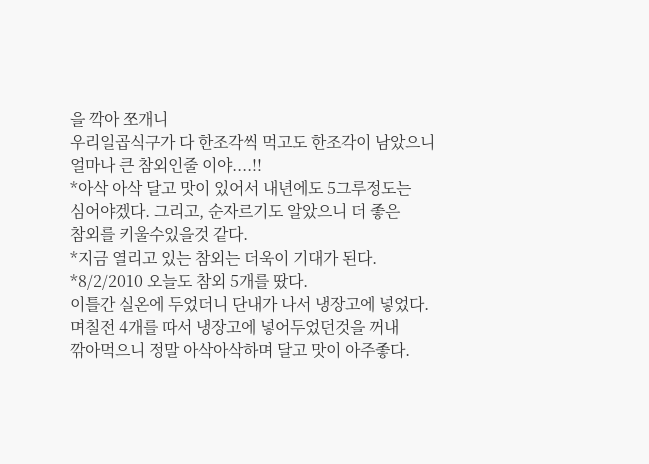을 깍아 쪼개니
우리일곱식구가 다 한조각씩 먹고도 한조각이 남았으니
얼마나 큰 참외인줄 이야....!!
*아삭 아삭 달고 맛이 있어서 내년에도 5그루정도는
심어야겠다. 그리고, 순자르기도 알았으니 더 좋은
참외를 키울수있을것 같다.
*지금 열리고 있는 참외는 더욱이 기대가 된다.
*8/2/2010 오늘도 참외 5개를 땄다.
이틀간 실온에 두었더니 단내가 나서 냉장고에 넣었다.
며칠전 4개를 따서 냉장고에 넣어두었던것을 꺼내
깎아먹으니 정말 아삭아삭하며 달고 맛이 아주좋다.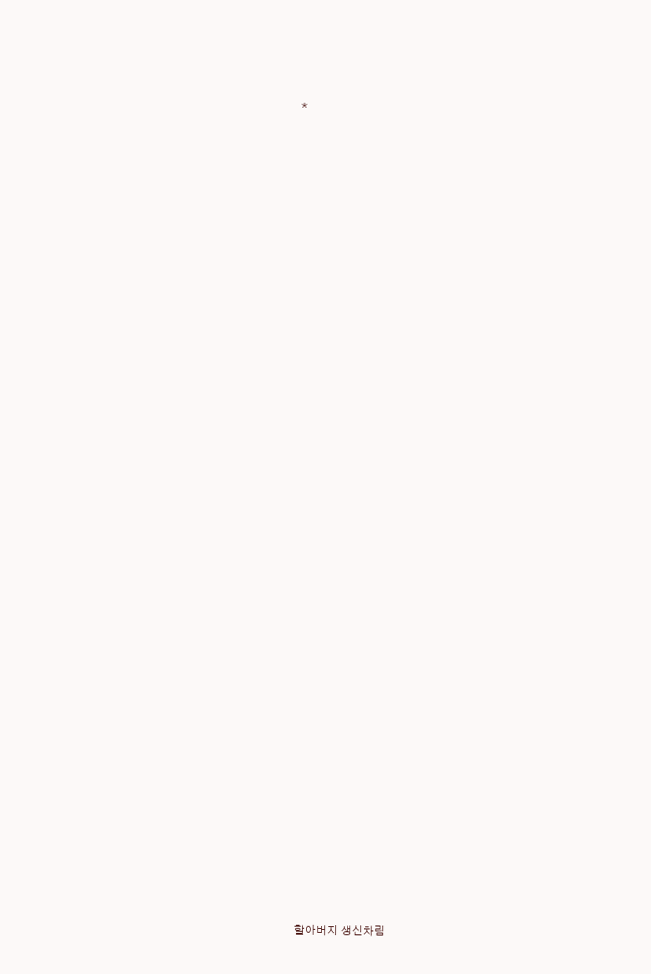*







































할아버지 생신차림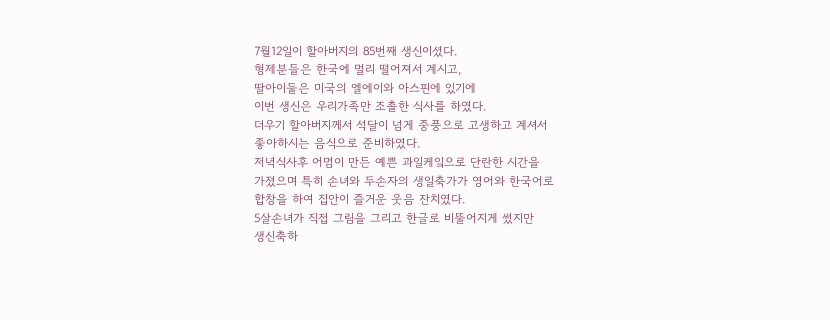7월12일이 할아버지의 85번째 생신이셨다.
형제분들은 한국에 멀리 떨어져서 계시고,
딸아이둘은 미국의 엘에이와 아스핀에 있기에
이번 생신은 우리가족만 조촐한 식사를 하였다.
더우기 할아버지께서 석달이 넘게 중풍으로 고생하고 계셔서
좋아하시는 음식으로 준비하였다.
저녁식사후 어멈이 만든 예쁜 과일케잌으로 단란한 시간을
가졌으며 특히 손녀와 두손자의 생일축가가 영어와 한국어로
합창을 하여 집안이 즐거운 웃음 잔치였다.
5살손녀가 직접 그림을 그리고 한글로 비뚤어지게 썼지만
생신축하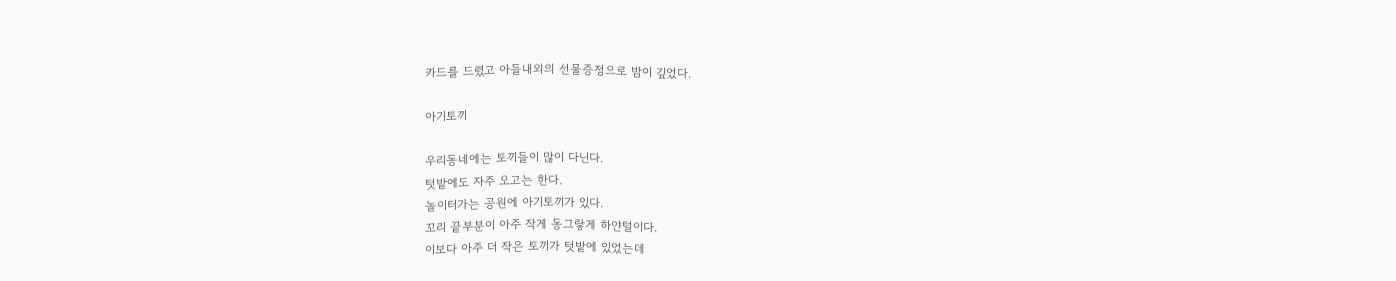카드를 드렸고 아들내외의 선물증정으로 밤이 깊었다.

아기토끼

우리동네에는 토끼들이 많이 다닌다.
텃밭에도 자주 오고는 한다.
놀이터가는 공원에 아기토끼가 있다.
꼬리 끝부분이 아주 작게 동그랗게 하얀털이다.
이보다 아주 더 작은 토끼가 텃밭에 있었는데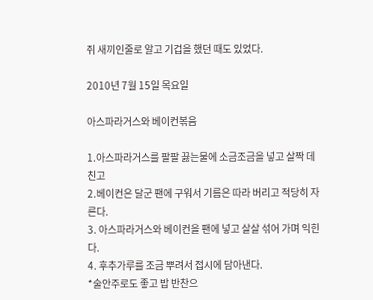쥐 새끼인줄로 알고 기겁을 했던 때도 있었다.

2010년 7월 15일 목요일

아스파라거스와 베이컨볶음

1.아스파라거스를 팔팔 끓는물에 소금조금을 넣고 살짝 데친고
2.베이컨은 달군 팬에 구워서 기름은 따라 버리고 적당히 자른다.
3. 아스파라거스와 베이컨을 팬에 넣고 살살 섞어 가며 익힌다.
4. 후추가루를 조금 뿌려서 접시에 담아낸다.
*술안주로도 좋고 밥 반찬으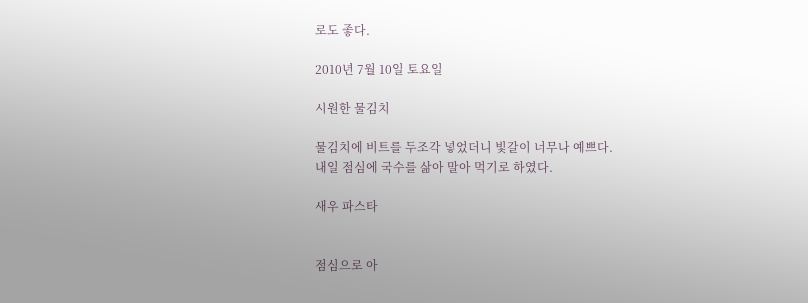로도 좋다.

2010년 7월 10일 토요일

시원한 물김치

물김치에 비트를 두조각 넣었더니 빛갈이 너무나 예쁘다.
내일 점심에 국수를 삶아 말아 먹기로 하였다.

새우 파스타


점심으로 아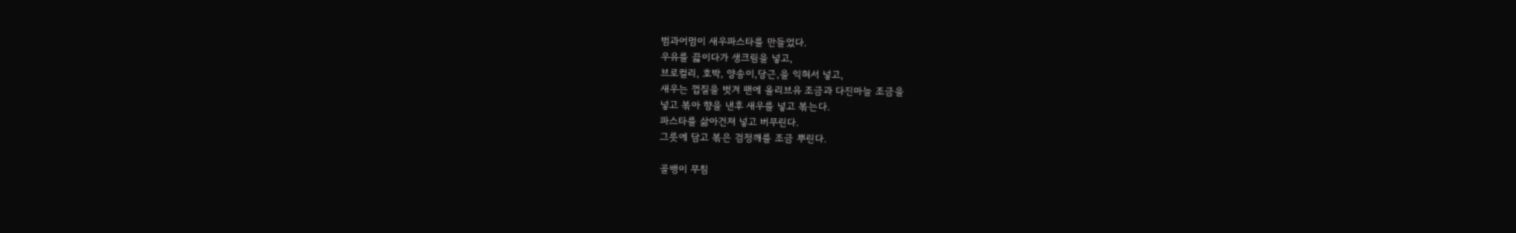범과어멈이 새우파스타를 만들었다.
우유를 끓이다가 생크림을 넣고,
브로컬리, 호박, 양송이,당근,을 익혀서 넣고,
새우는 껍질을 벗겨 팬에 올리브유 조금과 다진마늘 조금을
넣고 볶아 향을 낸후 새우를 넣고 볶는다.
파스타를 삶아건져 넣고 버무린다.
그릇에 담고 볶은 검정깨를 조금 뿌린다.

골뱅이 무침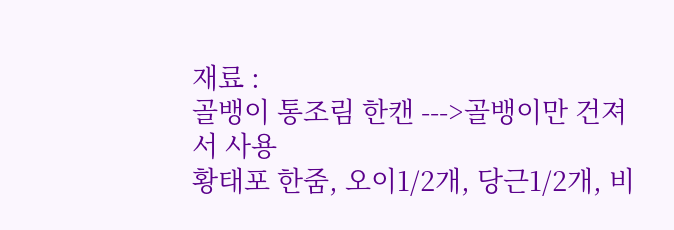재료 :
골뱅이 통조림 한캔 --->골뱅이만 건져서 사용
황태포 한줌, 오이1/2개, 당근1/2개, 비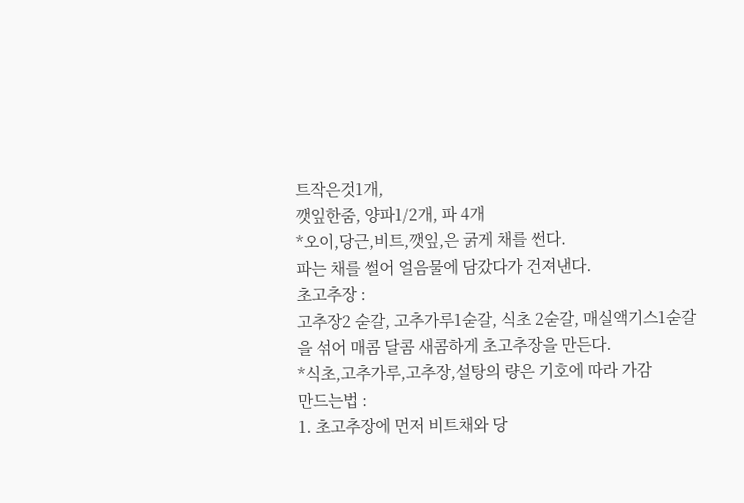트작은것1개,
깻잎한줌, 양파1/2개, 파 4개
*오이,당근,비트,깻잎,은 굵게 채를 썬다.
파는 채를 썰어 얼음물에 담갔다가 건져낸다.
초고추장 :
고추장2 숟갈, 고추가루1숟갈, 식초 2숟갈, 매실액기스1숟갈
을 섞어 매콤 달콤 새콤하게 초고추장을 만든다.
*식초,고추가루,고추장,설탕의 량은 기호에 따라 가감
만드는법 :
1. 초고추장에 먼저 비트채와 당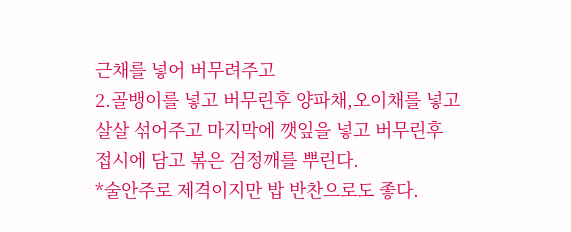근채를 넣어 버무려주고
2.골뱅이를 넣고 버무린후 양파채,오이채를 넣고
살살 섞어주고 마지막에 깻잎을 넣고 버무린후
접시에 담고 볶은 검정깨를 뿌린다.
*술안주로 제격이지만 밥 반찬으로도 좋다.